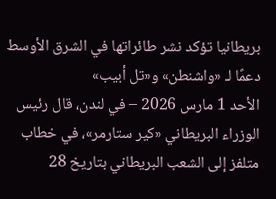بريطانيا تؤكد نشر طائراتها في الشرق الأوسط دعمًا لـ «واشنطن» و«تل أبيب»
الأحد 1 مارس 2026 – في لندن، قال رئيس الوزراء البريطاني «كير ستارمر»، في خطاب متلفز إلى الشعب البريطاني بتاريخ 28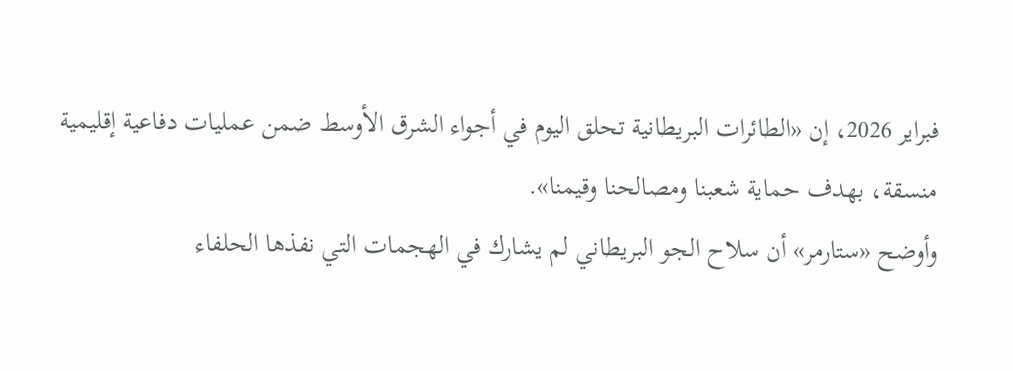فبراير 2026، إن «الطائرات البريطانية تحلق اليوم في أجواء الشرق الأوسط ضمن عمليات دفاعية إقليمية منسقة، بهدف حماية شعبنا ومصالحنا وقيمنا».
وأوضح «ستارمر» أن سلاح الجو البريطاني لم يشارك في الهجمات التي نفذها الحلفاء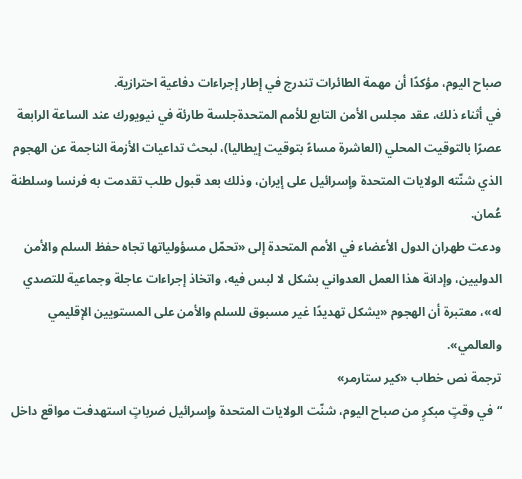صباح اليوم، مؤكدًا أن مهمة الطائرات تندرج في إطار إجراءات دفاعية احترازية.
في أثناء ذلك، عقد مجلس الأمن التابع للأمم المتحدةجلسة طارئة في نيويورك عند الساعة الرابعة عصرًا بالتوقيت المحلي (العاشرة مساءً بتوقيت إيطاليا)، لبحث تداعيات الأزمة الناجمة عن الهجوم الذي شنّته الولايات المتحدة وإسرائيل على إيران، وذلك بعد قبول طلب تقدمت به فرنسا وسلطنة عُمان.
ودعت طهران الدول الأعضاء في الأمم المتحدة إلى «تحمّل مسؤولياتها تجاه حفظ السلم والأمن الدوليين، وإدانة هذا العمل العدواني بشكل لا لبس فيه، واتخاذ إجراءات عاجلة وجماعية للتصدي له»، معتبرة أن الهجوم «يشكل تهديدًا غير مسبوق للسلم والأمن على المستويين الإقليمي والعالمي».
ترجمة نص خطاب «كير ستارمر»
“في وقتٍ مبكرٍ من صباح اليوم، شنّت الولايات المتحدة وإسرائيل ضرباتٍ استهدفت مواقع داخل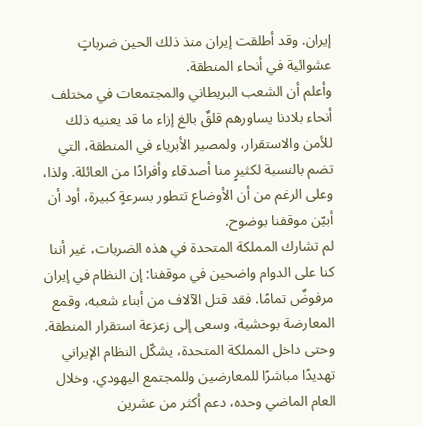إيران. وقد أطلقت إيران منذ ذلك الحين ضرباتٍ عشوائية في أنحاء المنطقة.
وأعلم أن الشعب البريطاني والمجتمعات في مختلف أنحاء بلادنا يساورهم قلقٌ بالغ إزاء ما قد يعنيه ذلك للأمن والاستقرار، ولمصير الأبرياء في المنطقة، التي تضم بالنسبة لكثيرٍ منا أصدقاء وأفرادًا من العائلة. ولذا، وعلى الرغم من أن الأوضاع تتطور بسرعةٍ كبيرة، أود أن أبيّن موقفنا بوضوح.
لم تشارك المملكة المتحدة في هذه الضربات، غير أننا كنا على الدوام واضحين في موقفنا: إن النظام في إيران مرفوضٌ تمامًا. فقد قتل الآلاف من أبناء شعبه، وقمع المعارضة بوحشية، وسعى إلى زعزعة استقرار المنطقة. وحتى داخل المملكة المتحدة، يشكّل النظام الإيراني تهديدًا مباشرًا للمعارضين وللمجتمع اليهودي. وخلال العام الماضي وحده، دعم أكثر من عشرين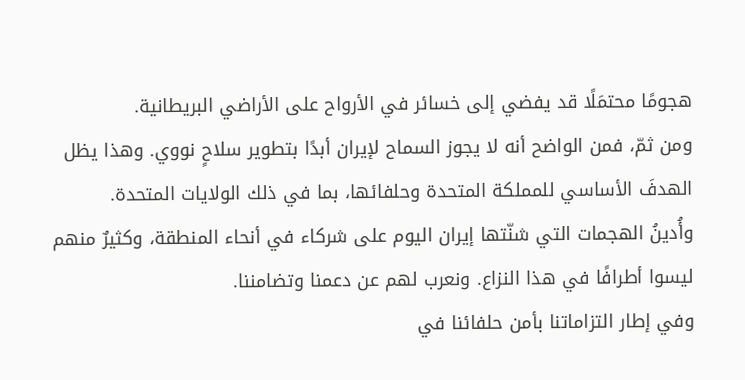هجومًا محتمَلًا قد يفضي إلى خسائر في الأرواح على الأراضي البريطانية.
ومن ثمّ، فمن الواضح أنه لا يجوز السماح لإيران أبدًا بتطوير سلاحٍ نووي. وهذا يظل الهدفَ الأساسي للمملكة المتحدة وحلفائها، بما في ذلك الولايات المتحدة.
وأُدينُ الهجمات التي شنّتها إيران اليوم على شركاء في أنحاء المنطقة، وكثيرٌ منهم ليسوا أطرافًا في هذا النزاع. ونعرب لهم عن دعمنا وتضامننا.
وفي إطار التزاماتنا بأمن حلفائنا في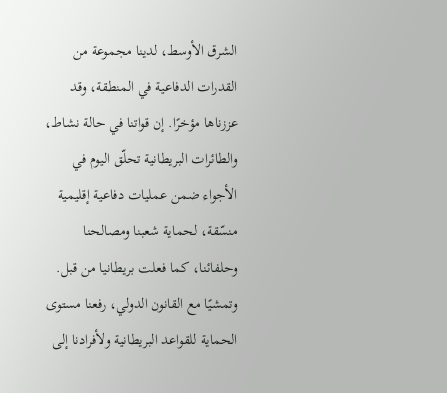الشرق الأوسط، لدينا مجموعة من القدرات الدفاعية في المنطقة، وقد عززناها مؤخرًا. إن قواتنا في حالة نشاط، والطائرات البريطانية تحلّق اليوم في الأجواء ضمن عمليات دفاعية إقليمية منسّقة، لحماية شعبنا ومصالحنا وحلفائنا، كما فعلت بريطانيا من قبل.
وتمشيًا مع القانون الدولي، رفعنا مستوى الحماية للقواعد البريطانية ولأفرادنا إلى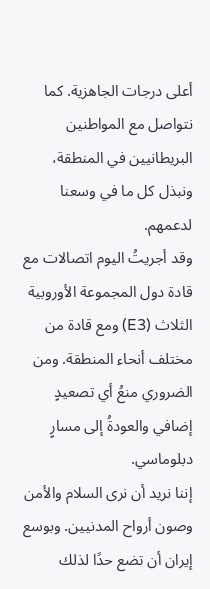أعلى درجات الجاهزية. كما نتواصل مع المواطنين البريطانيين في المنطقة، ونبذل كل ما في وسعنا لدعمهم.
وقد أجريتُ اليوم اتصالات مع قادة دول المجموعة الأوروبية الثلاث (E3) ومع قادة من مختلف أنحاء المنطقة. ومن الضروري منعُ أي تصعيدٍ إضافي والعودةُ إلى مسارٍ دبلوماسي.
إننا نريد أن نرى السلام والأمن وصون أرواح المدنيين. وبوسع إيران أن تضع حدًا لذلك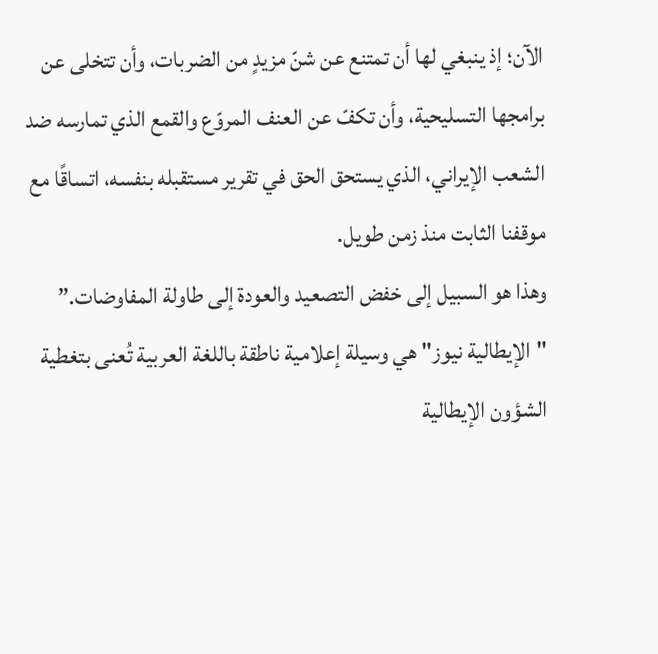الآن؛ إذ ينبغي لها أن تمتنع عن شنّ مزيدٍ من الضربات، وأن تتخلى عن برامجها التسليحية، وأن تكفّ عن العنف المروّع والقمع الذي تمارسه ضد الشعب الإيراني، الذي يستحق الحق في تقرير مستقبله بنفسه، اتساقًا مع موقفنا الثابت منذ زمن طويل.
وهذا هو السبيل إلى خفض التصعيد والعودة إلى طاولة المفاوضات.”
"الإيطالية نيوز" هي وسيلة إعلامية ناطقة باللغة العربية تُعنى بتغطية الشؤون الإيطالية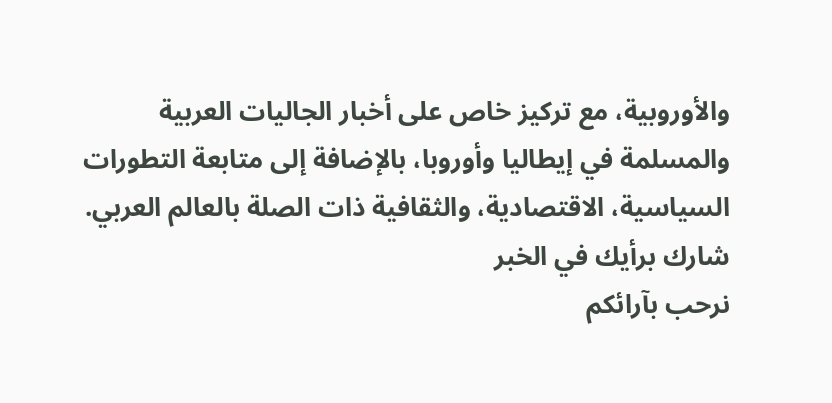والأوروبية، مع تركيز خاص على أخبار الجاليات العربية والمسلمة في إيطاليا وأوروبا، بالإضافة إلى متابعة التطورات السياسية، الاقتصادية، والثقافية ذات الصلة بالعالم العربي.
شارك برأيك في الخبر
نرحب بآرائكم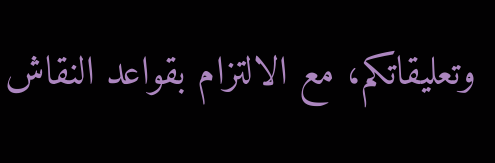وتعليقاتكم، مع الالتزام بقواعد النقاش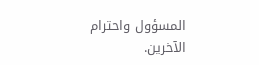المسؤول واحترام الآخرين.